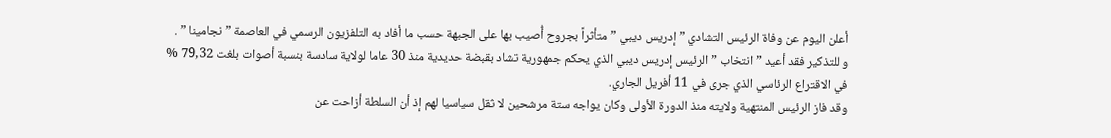أعلن اليوم عن وفاة الرئيس التشادي ” إدريس ديبي ” متأثراً بجروح أُصيب بها على الجبهة حسب ما أفاد به التلفزيون الرسمي في العاصمة ” نجامينا ” .
و للتذكير فقد أعيد ” انتخاب ” الرئيس إدريس ديبي الذي يحكم جمهورية تشاد بقبضة حديدية منذ 30 عاما لولاية سادسة بنسبة أصوات بلغت 79,32 % في الاقتراع الرئاسي الذي جرى في 11 أفريل الجاري.
وقد فاز الرئيس المنتهية ولايته منذ الدورة الأولى وكان يواجه ستة مرشحين لا ثقل سياسيا لهم إذ أن السلطة أزاحت عن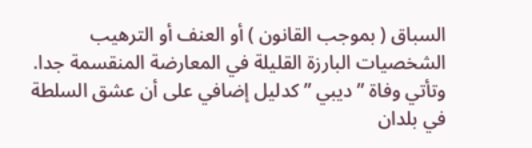السباق ( بموجب القانون ) أو العنف أو الترهيب الشخصيات البارزة القليلة في المعارضة المنقسمة جدا.
وتأتي وفاة ” ديبي ” كدليل إضافي على أن عشق السلطة في بلدان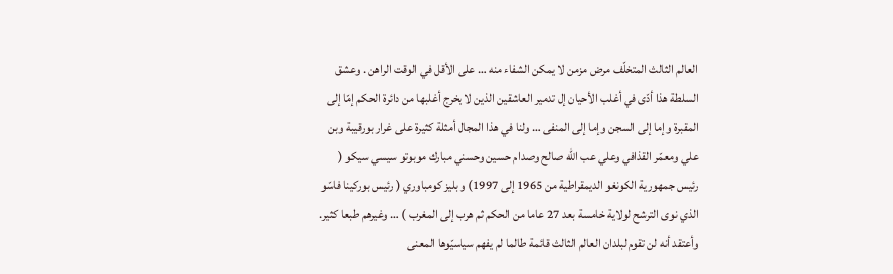العالم الثالث المتخلّف مرض مزمن لا يمكن الشفاء منه … على الأقل في الوقت الراهن . وعشق السلطة هذا أدّى في أغلب الأحيان إل تدمير العاشقين الذين لا يخرج أغلبها من دائرة الحكم إمّا إلى المقبرة وإما إلى السجن وإما إلى المنفى … ولنا في هذا المجال أمثلة كثيرة على غرار بورقيبة وبن علي ومعمّر القذافي وعلي عب الله صالح وصدام حسين وحسني مبارك موبوتو سيسي سيكو ( رئيس جمهورية الكونغو الديمقراطية من 1965 إلى 1997) و بليز كومباوري ( رئيس بوركينا فاسّو الذي نوى الترشح لولاية خامسة بعد 27 عاما من الحكم ثم هرب إلى المغرب ) … وغيرهم طبعا كثير.
وأعتقد أنه لن تقوم لبلدان العالم الثالث قائمة طالما لم يفهم سياسيّوها المعنى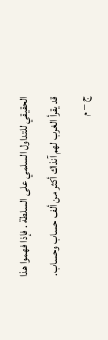الحقيقي للتداول السلمي على السلطة . فإذا فهموا هذا قد يقرأ الغرب لهم آنذاك أكثر من ألف حساب وحساب.
ج – م